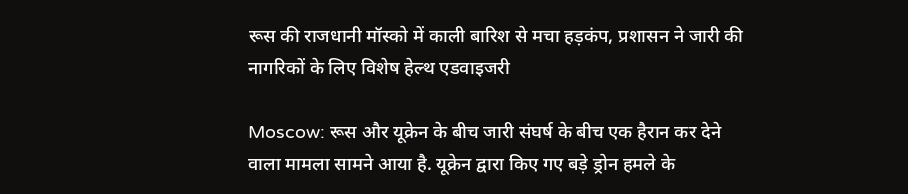रूस की राजधानी मॉस्को में काली बारिश से मचा हड़कंप, प्रशासन ने जारी की नागरिकों के लिए विशेष हेल्थ एडवाइजरी

Moscow: रूस और यूक्रेन के बीच जारी संघर्ष के बीच एक हैरान कर देने वाला मामला सामने आया है. यूक्रेन द्वारा किए गए बड़े ड्रोन हमले के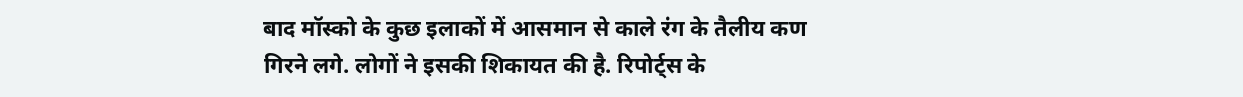बाद मॉस्को के कुछ इलाकों में आसमान से काले रंग के तैलीय कण गिरने लगे. लोगों ने इसकी शिकायत की है. रिपोर्ट्स के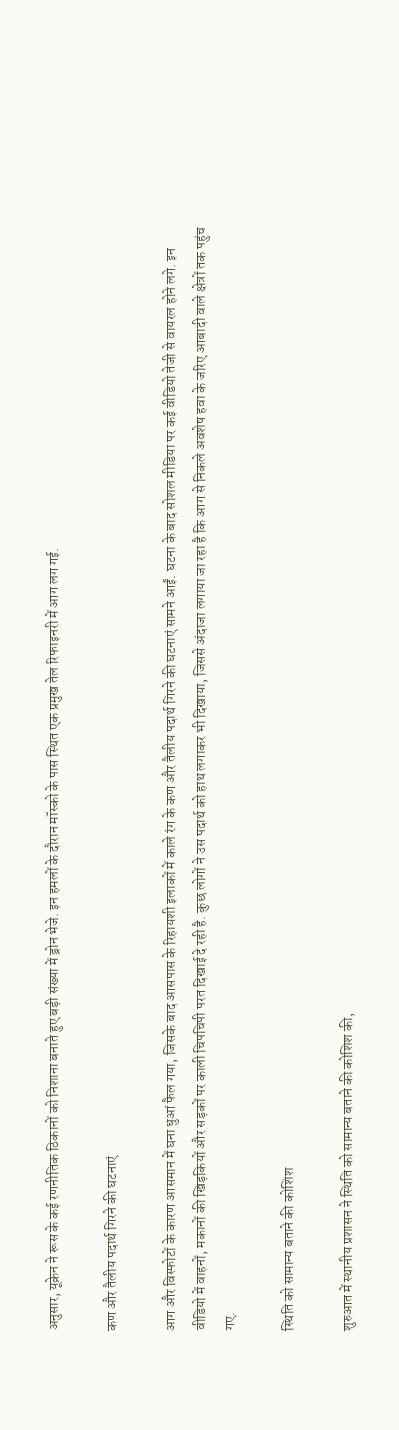अनुसार, यूक्रेन ने रूस के कई रणनीतिक ठिकानों को निशाना बनाते हुए बड़ी संख्या में ड्रोन भेजे. इन हमलों के दौरान मॉस्को के पास स्थित एक प्रमुख तेल रिफाइनरी में आग लग गई.

कण और तैलीय पदार्थ गिरने की घटनाएं

आग और विस्फोटों के कारण आसमान में घना धुआं फैल गया, जिसके बाद आसपास के रिहायशी इलाकों में काले रंग के कण और तैलीय पदार्थ गिरने की घटनाएं सामने आईं. घटना के बाद सोशल मीडिया पर कई वीडियो तेजी से वायरल होने लगे. इन वीडियो में वाहनों, मकानों की खिड़कियों और सड़कों पर काली चिपचिपी परत दिखाई दे रही है. कुछ लोगों ने उस पदार्थ को हाथ लगाकर भी दिखाया, जिससे अंदाजा लगाया जा रहा है कि आग से निकले अवशेष हवा के जरिए आबादी वाले क्षेत्रों तक पहुंच गए.

स्थिति को सामान्य बताने की कोशिश

शुरुआत में स्थानीय प्रशासन ने स्थिति को सामान्य बताने की कोशिश की,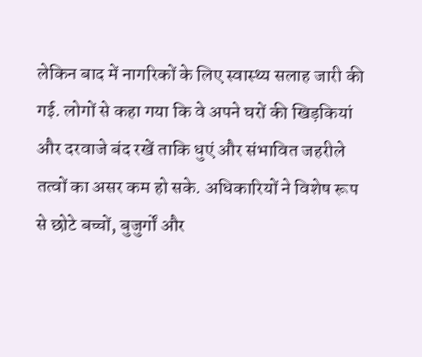लेकिन बाद में नागरिकों के लिए स्वास्थ्य सलाह जारी की गई. लोगों से कहा गया कि वे अपने घरों की खिड़कियां और दरवाजे बंद रखें ताकि धुएं और संभावित जहरीले तत्वों का असर कम हो सके. अधिकारियों ने विशेष रूप से छोटे बच्चों, बुजुर्गों और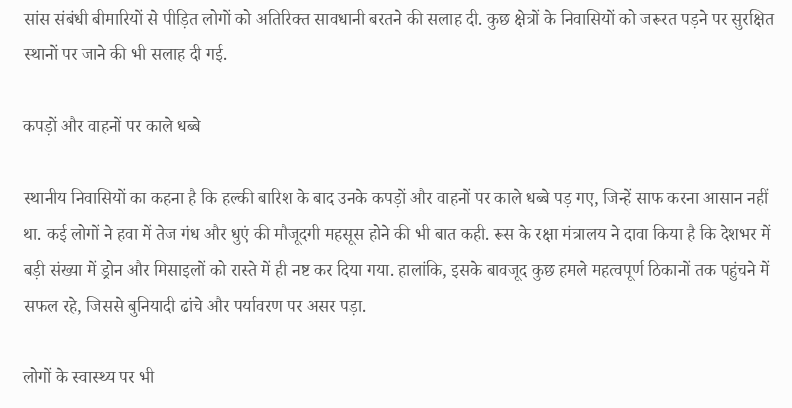सांस संबंधी बीमारियों से पीड़ित लोगों को अतिरिक्त सावधानी बरतने की सलाह दी. कुछ क्षेत्रों के निवासियों को जरूरत पड़ने पर सुरक्षित स्थानों पर जाने की भी सलाह दी गई.

कपड़ों और वाहनों पर काले धब्बे

स्थानीय निवासियों का कहना है कि हल्की बारिश के बाद उनके कपड़ों और वाहनों पर काले धब्बे पड़ गए, जिन्हें साफ करना आसान नहीं था. कई लोगों ने हवा में तेज गंध और धुएं की मौजूदगी महसूस होने की भी बात कही. रूस के रक्षा मंत्रालय ने दावा किया है कि देशभर में बड़ी संख्या में ड्रोन और मिसाइलों को रास्ते में ही नष्ट कर दिया गया. हालांकि, इसके बावजूद कुछ हमले महत्वपूर्ण ठिकानों तक पहुंचने में सफल रहे, जिससे बुनियादी ढांचे और पर्यावरण पर असर पड़ा.

लोगों के स्वास्थ्य पर भी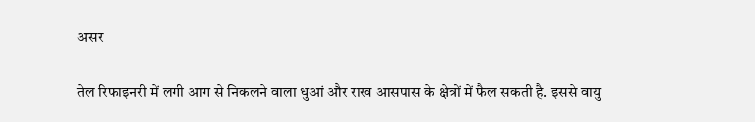असर

तेल रिफाइनरी में लगी आग से निकलने वाला धुआं और राख आसपास के क्षेत्रों में फैल सकती है. इससे वायु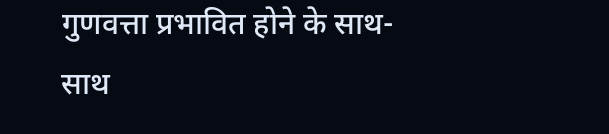गुणवत्ता प्रभावित होने के साथ-साथ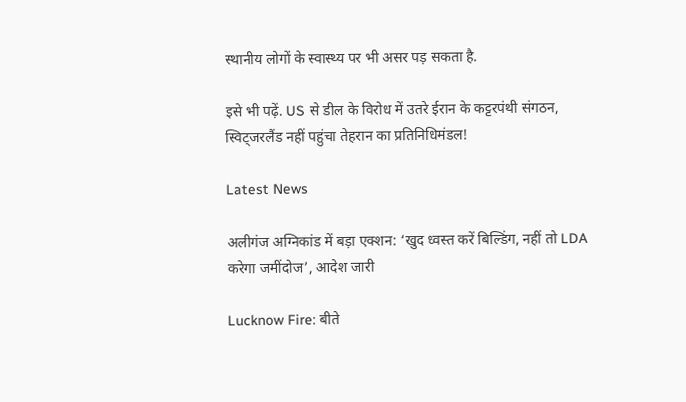स्थानीय लोगों के स्वास्थ्य पर भी असर पड़ सकता है.

इसे भी पढ़ें. US से डील के विरोध में उतरे ईरान के कट्टरपंथी संगठन, स्विट्जरलैंड नहीं पहुंचा तेहरान का प्रतिनिधिमंडल!

Latest News

अलीगंज अग्निकांड में बड़ा एक्शन: ‘खुद ध्वस्त करें बिल्डिंग, नहीं तो LDA करेगा जमींदोज’, आदेश जारी

Lucknow Fire: बीते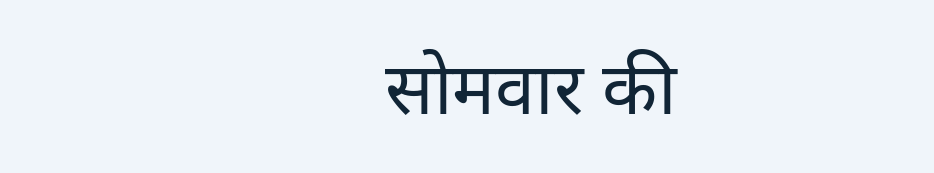सोमवार की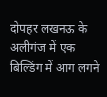दोपहर लखनऊ के अलीगंज में एक बिल्डिंग में आग लगने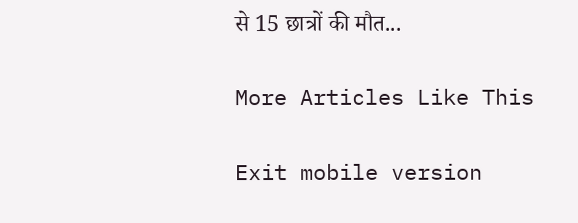से 15 छात्रों की मौत...

More Articles Like This

Exit mobile version